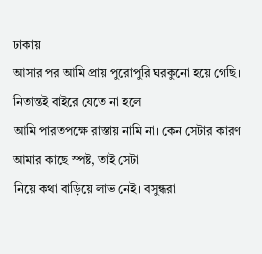ঢাকায়
আসার পর আমি প্রায় পুরোপুরি ঘরকুনো হয়ে গেছি। নিতান্তই বাইরে যেতে না হলে
আমি পারতপক্ষে রাস্তায় নামি না। কেন সেটার কারণ আমার কাছে স্পষ্ট, তাই সেটা
নিয়ে কথা বাড়িয়ে লাভ নেই। বসুন্ধরা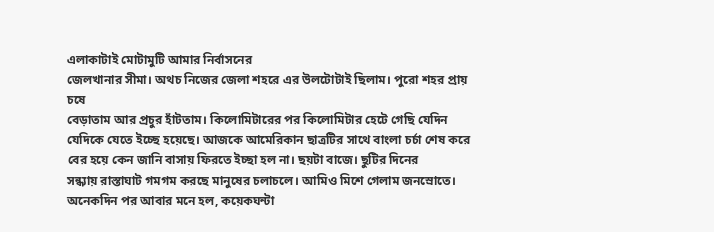এলাকাটাই মোটামুটি আমার নির্বাসনের
জেলখানার সীমা। অথচ নিজের জেলা শহরে এর উলটোটাই ছিলাম। পুরো শহর প্রায় চষে
বেড়াতাম আর প্রচুর হাঁটতাম। কিলোমিটারের পর কিলোমিটার হেটে গেছি যেদিন
যেদিকে যেতে ইচ্ছে হয়েছে। আজকে আমেরিকান ছাত্রটির সাথে বাংলা চর্চা শেষ করে
বের হয়ে কেন জানি বাসায় ফিরতে ইচ্ছা হল না। ছয়টা বাজে। ছুটির দিনের
সন্ধ্যায় রাস্তাঘাট গমগম করছে মানুষের চলাচলে। আমিও মিশে গেলাম জনস্রোতে।
অনেকদিন পর আবার মনে হল, কয়েকঘন্টা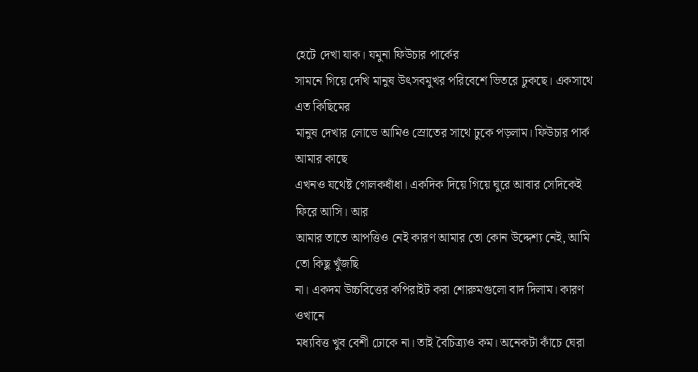হেটে দেখা যাক। যমুনা ফিউচার পার্কের
সামনে গিয়ে দেখি মানুষ উৎসবমুখর পরিবেশে ভিতরে ঢুকছে। একসাথে এত কিছিমের
মানুষ দেখার লোভে আমিও স্রোতের সাথে ঢুকে পড়লাম। ফিউচার পার্ক আমার কাছে
এখনও যথেষ্ট গোলকধাঁধা। একদিক দিয়ে গিয়ে ঘুরে আবার সেদিকেই ফিরে আসি। আর
আমার তাতে আপত্তিও নেই কারণ আমার তো কোন উদ্দেশ্য নেই, আমি তো কিছু খুঁজছি
না। একদম উচ্চবিত্তের কপিরাইট করা শোরুমগুলো বাদ দিলাম। কারণ ওখানে
মধ্যবিত্ত খুব বেশী ঢোকে না। তাই বৈচিত্র্যও কম। অনেকটা কাঁচে ঘেরা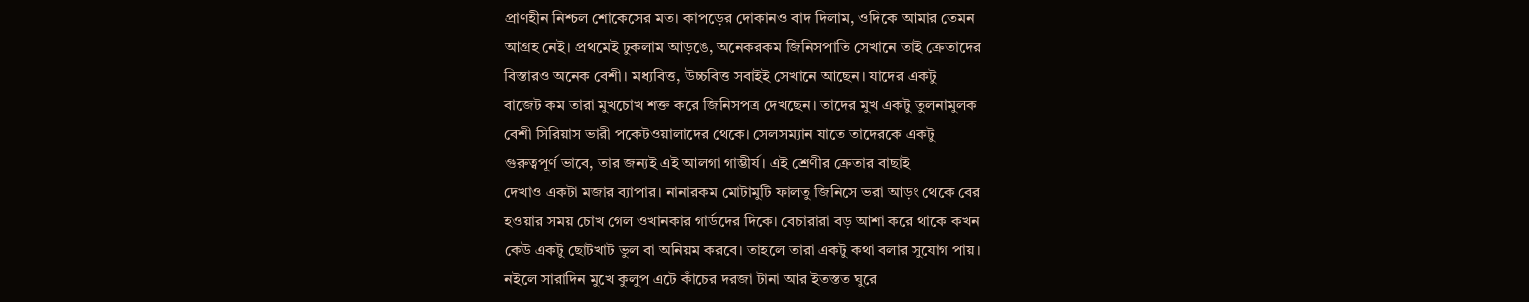প্রাণহীন নিশ্চল শোকেসের মত। কাপড়ের দোকানও বাদ দিলাম, ওদিকে আমার তেমন
আগ্রহ নেই। প্রথমেই ঢুকলাম আড়ঙে, অনেকরকম জিনিসপাতি সেখানে তাই ক্রেতাদের
বিস্তারও অনেক বেশী। মধ্যবিত্ত, উচ্চবিত্ত সবাইই সেখানে আছেন। যাদের একটু
বাজেট কম তারা মুখচোখ শক্ত করে জিনিসপত্র দেখছেন। তাদের মুখ একটু তুলনামুলক
বেশী সিরিয়াস ভারী পকেটওয়ালাদের থেকে। সেলসম্যান যাতে তাদেরকে একটু
গুরুত্বপূর্ণ ভাবে, তার জন্যই এই আলগা গাম্ভীর্য। এই শ্রেণীর ক্রেতার বাছাই
দেখাও একটা মজার ব্যাপার। নানারকম মোটামুটি ফালতু জিনিসে ভরা আড়ং থেকে বের
হওয়ার সময় চোখ গেল ওখানকার গার্ডদের দিকে। বেচারারা বড় আশা করে থাকে কখন
কেউ একটু ছোটখাট ভুল বা অনিয়ম করবে। তাহলে তারা একটু কথা বলার সুযোগ পায়।
নইলে সারাদিন মুখে কুলুপ এটে কাঁচের দরজা টানা আর ইতস্তত ঘুরে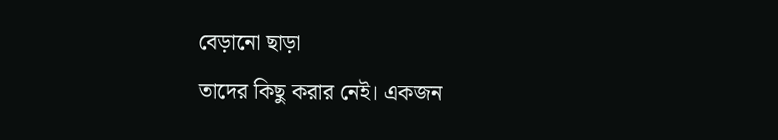বেড়ানো ছাড়া
তাদের কিছু করার নেই। একজন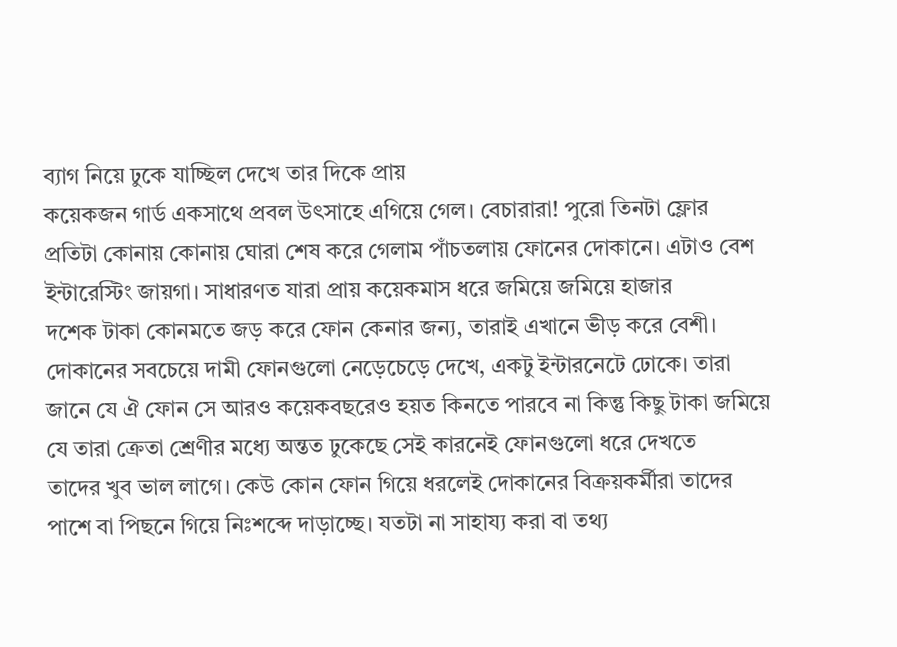ব্যাগ নিয়ে ঢুকে যাচ্ছিল দেখে তার দিকে প্রায়
কয়েকজন গার্ড একসাথে প্রবল উৎসাহে এগিয়ে গেল। বেচারারা! পুরো তিনটা ফ্লোর
প্রতিটা কোনায় কোনায় ঘোরা শেষ করে গেলাম পাঁচতলায় ফোনের দোকানে। এটাও বেশ
ইন্টারেস্টিং জায়গা। সাধারণত যারা প্রায় কয়েকমাস ধরে জমিয়ে জমিয়ে হাজার
দশেক টাকা কোনমতে জড় করে ফোন কেনার জন্য, তারাই এখানে ভীড় করে বেশী।
দোকানের সবচেয়ে দামী ফোনগুলো নেড়েচেড়ে দেখে, একটু ইন্টারনেটে ঢোকে। তারা
জানে যে ঐ ফোন সে আরও কয়েকবছরেও হয়ত কিনতে পারবে না কিন্তু কিছু টাকা জমিয়ে
যে তারা ক্রেতা শ্রেণীর মধ্যে অন্তত ঢুকেছে সেই কারনেই ফোনগুলো ধরে দেখতে
তাদের খুব ভাল লাগে। কেউ কোন ফোন গিয়ে ধরলেই দোকানের বিক্রয়কর্মীরা তাদের
পাশে বা পিছনে গিয়ে নিঃশব্দে দাড়াচ্ছে। যতটা না সাহায্য করা বা তথ্য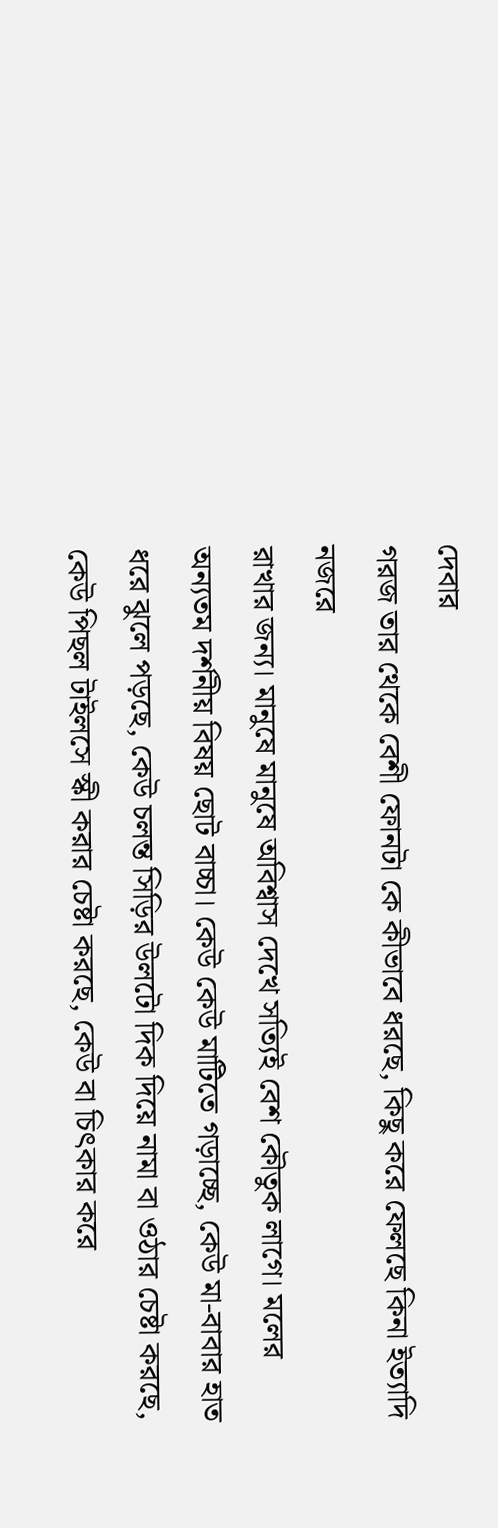দেবার
গরজ তার থেকে বেশী ফোনটা কে কীভাবে ধরছে, কিছু করে ফেলছে কিনা ইত্যাদি নজরে
রাখার জন্য। মানুষে মানুষে অবিশ্বাস দেখে সত্যিই বেশ কৌতুক লাগে। মলের
অন্যতম দর্শনীয় বিষয় ছোট বাচ্চা। কেউ কেউ মাটিতে গড়াচ্ছে, কেউ মা-বাবার হাত
ধরে ঝুলে পড়ছে, কেউ চলন্ত সিড়ির উলটো দিক দিয়ে নামা বা ওঠার চেষ্টা করছে,
কেউ পিছল টাইলসে স্কী করার চেষ্টা করছে, কেউ বা চিৎকার করে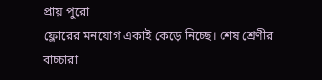প্রায় পুরো
ফ্লোরের মনযোগ একাই কেড়ে নিচ্ছে। শেষ শ্রেণীর বাচ্চারা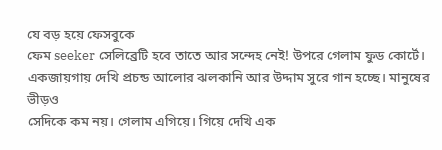যে বড় হয়ে ফেসবুকে
ফেম seeker সেলিব্রেটি হবে তাতে আর সন্দেহ নেই! উপরে গেলাম ফুড কোর্টে।
একজায়গায় দেখি প্রচন্ড আলোর ঝলকানি আর উদ্দাম সুরে গান হচ্ছে। মানুষের ভীড়ও
সেদিকে কম নয়। গেলাম এগিয়ে। গিয়ে দেখি এক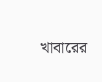খাবারের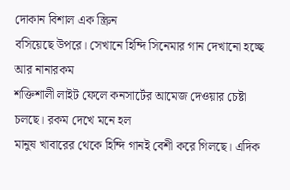দোকান বিশাল এক স্ক্রিন
বসিয়েছে উপরে। সেখানে হিন্দি সিনেমার গান দেখানো হচ্ছে আর নানারকম
শক্তিশালী লাইট ফেলে কনসার্টের আমেজ দেওয়ার চেষ্টা চলছে। রকম দেখে মনে হল
মানুষ খাবারের থেকে হিন্দি গানই বেশী করে গিলছে। এদিক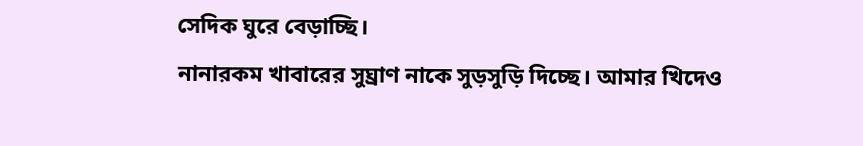সেদিক ঘুরে বেড়াচ্ছি।
নানারকম খাবারের সুঘ্রাণ নাকে সুড়সুড়ি দিচ্ছে। আমার খিদেও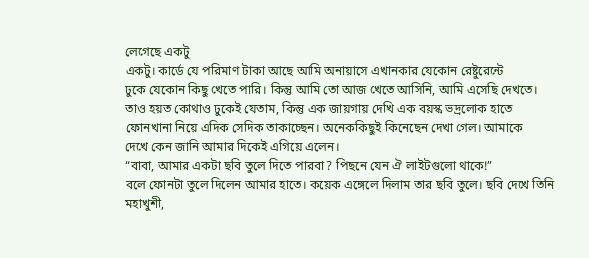লেগেছে একটু
একটু। কার্ডে যে পরিমাণ টাকা আছে আমি অনায়াসে এখানকার যেকোন রেষ্টুরেন্টে
ঢুকে যেকোন কিছু খেতে পারি। কিন্তু আমি তো আজ খেতে আসিনি, আমি এসেছি দেখতে।
তাও হয়ত কোথাও ঢুকেই যেতাম, কিন্তু এক জায়গায় দেখি এক বয়স্ক ভদ্রলোক হাতে
ফোনখানা নিয়ে এদিক সেদিক তাকাচ্ছেন। অনেককিছুই কিনেছেন দেখা গেল। আমাকে
দেখে কেন জানি আমার দিকেই এগিয়ে এলেন।
“বাবা, আমার একটা ছবি তুলে দিতে পারবা? পিছনে যেন ঐ লাইটগুলো থাকে!”
বলে ফোনটা তুলে দিলেন আমার হাতে। কয়েক এঙ্গেলে দিলাম তার ছবি তুলে। ছবি দেখে তিনি মহাখুশী,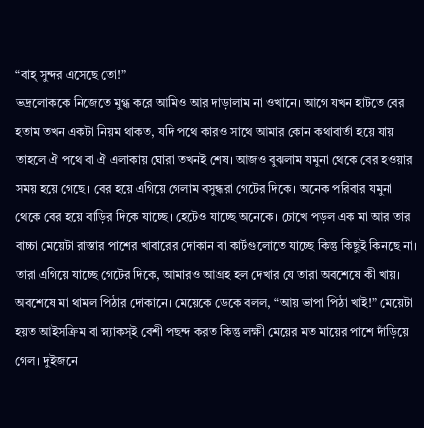“বাহ্ সুন্দর এসেছে তো!”
ভদ্রলোককে নিজেতে মুগ্ধ করে আমিও আর দাড়ালাম না ওখানে। আগে যখন হাটতে বের হতাম তখন একটা নিয়ম থাকত, যদি পথে কারও সাথে আমার কোন কথাবার্তা হয়ে যায় তাহলে ঐ পথে বা ঐ এলাকায় ঘোরা তখনই শেষ। আজও বুঝলাম যমুনা থেকে বের হওয়ার সময় হয়ে গেছে। বের হয়ে এগিয়ে গেলাম বসুন্ধরা গেটের দিকে। অনেক পরিবার যমুনা থেকে বের হয়ে বাড়ির দিকে যাচ্ছে। হেটেও যাচ্ছে অনেকে। চোখে পড়ল এক মা আর তার বাচ্চা মেয়েটা রাস্তার পাশের খাবারের দোকান বা কার্টগুলোতে যাচ্ছে কিন্তু কিছুই কিনছে না। তারা এগিয়ে যাচ্ছে গেটের দিকে, আমারও আগ্রহ হল দেখার যে তারা অবশেষে কী খায়। অবশেষে মা থামল পিঠার দোকানে। মেয়েকে ডেকে বলল, “আয় ভাপা পিঠা খাই!” মেয়েটা হয়ত আইসক্রিম বা স্ন্যাকস্ই বেশী পছন্দ করত কিন্তু লক্ষী মেয়ের মত মায়ের পাশে দাঁড়িয়ে গেল। দুইজনে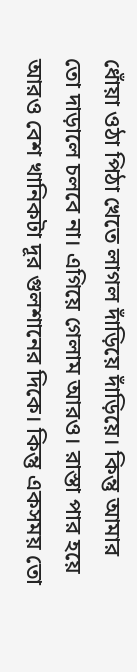ধোঁয়া ওঠা পিঠা খেতে লাগল দাঁড়িয়ে দাঁড়িয়ে। কিন্তু আমার তো দাড়ালে চলবে না। এগিয়ে গেলাম আরও। রাস্তা পার হয়ে আরও বেশ খানিকটা দূর গুলশানের দিকে। কিন্তু একসময় তো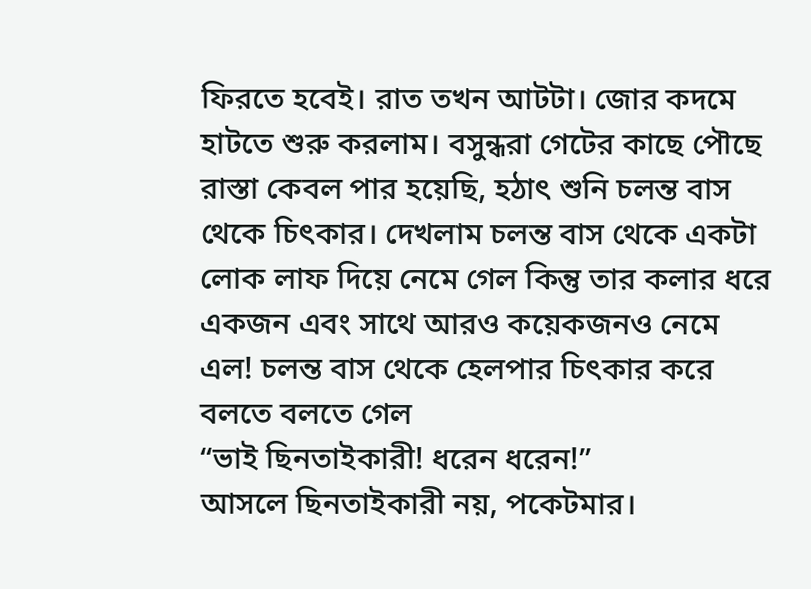ফিরতে হবেই। রাত তখন আটটা। জোর কদমে হাটতে শুরু করলাম। বসুন্ধরা গেটের কাছে পৌছে রাস্তা কেবল পার হয়েছি, হঠাৎ শুনি চলন্ত বাস থেকে চিৎকার। দেখলাম চলন্ত বাস থেকে একটা লোক লাফ দিয়ে নেমে গেল কিন্তু তার কলার ধরে একজন এবং সাথে আরও কয়েকজনও নেমে এল! চলন্ত বাস থেকে হেলপার চিৎকার করে বলতে বলতে গেল
“ভাই ছিনতাইকারী! ধরেন ধরেন!”
আসলে ছিনতাইকারী নয়, পকেটমার।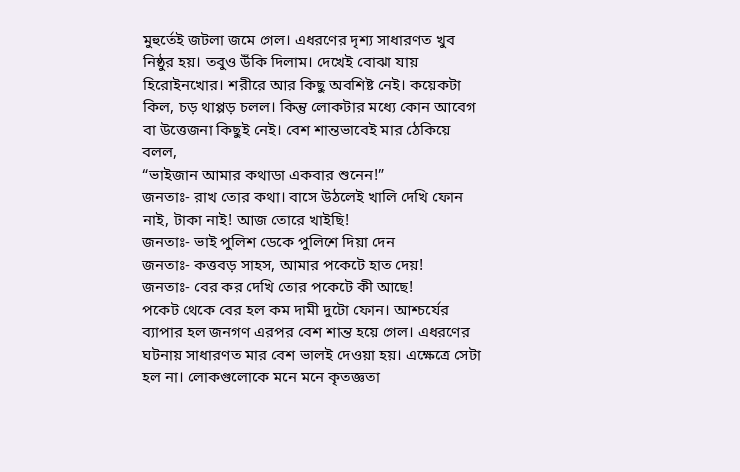মুহুর্তেই জটলা জমে গেল। এধরণের দৃশ্য সাধারণত খুব নিষ্ঠুর হয়। তবুও উঁকি দিলাম। দেখেই বোঝা যায় হিরোইনখোর। শরীরে আর কিছু অবশিষ্ট নেই। কয়েকটা কিল, চড় থাপ্পড় চলল। কিন্তু লোকটার মধ্যে কোন আবেগ বা উত্তেজনা কিছুই নেই। বেশ শান্তভাবেই মার ঠেকিয়ে বলল,
“ভাইজান আমার কথাডা একবার শুনেন!”
জনতাঃ- রাখ তোর কথা। বাসে উঠলেই খালি দেখি ফোন নাই, টাকা নাই! আজ তোরে খাইছি!
জনতাঃ- ভাই পুলিশ ডেকে পুলিশে দিয়া দেন
জনতাঃ- কত্তবড় সাহস, আমার পকেটে হাত দেয়!
জনতাঃ- বের কর দেখি তোর পকেটে কী আছে!
পকেট থেকে বের হল কম দামী দুটো ফোন। আশ্চর্যের ব্যাপার হল জনগণ এরপর বেশ শান্ত হয়ে গেল। এধরণের ঘটনায় সাধারণত মার বেশ ভালই দেওয়া হয়। এক্ষেত্রে সেটা হল না। লোকগুলোকে মনে মনে কৃতজ্ঞতা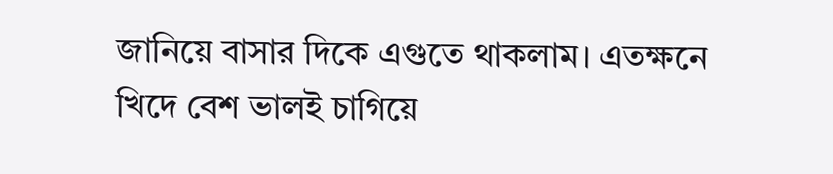জানিয়ে বাসার দিকে এগুতে থাকলাম। এতক্ষনে খিদে বেশ ভালই চাগিয়ে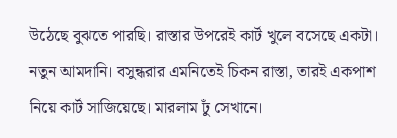উঠেছে বুঝতে পারছি। রাস্তার উপরেই কার্ট খুলে বসেছে একটা। নতুন আমদানি। বসুন্ধরার এমনিতেই চিকন রাস্তা, তারই একপাশ নিয়ে কার্ট সাজিয়েছে। মারলাম ঢুঁ সেখানে।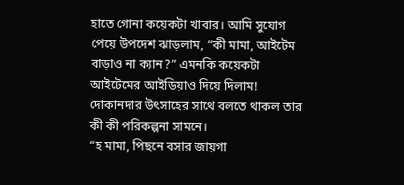হাতে গোনা কয়েকটা খাবার। আমি সুযোগ পেয়ে উপদেশ ঝাড়লাম, “কী মামা, আইটেম বাড়াও না ক্যান?” এমনকি কয়েকটা আইটেমের আইডিয়াও দিয়ে দিলাম! দোকানদার উৎসাহের সাথে বলতে থাকল তার কী কী পরিকল্পনা সামনে।
“হ মামা, পিছনে বসার জায়গা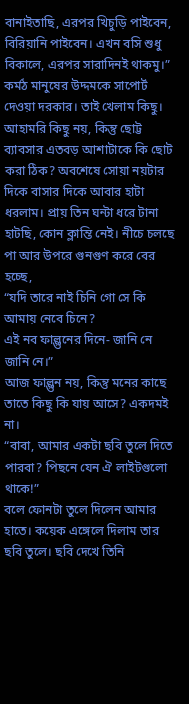বানাইতাছি, এরপর খিচুড়ি পাইবেন, বিরিয়ানি পাইবেন। এখন বসি শুধু বিকালে, এরপর সারাদিনই থাকমু।”
কর্মঠ মানুষের উদ্দমকে সাপোর্ট দেওয়া দরকার। তাই খেলাম কিছু। আহামরি কিছু নয়, কিন্তু ছোট্ট ব্যাবসার এতবড় আশাটাকে কি ছোট করা ঠিক? অবশেষে সোয়া নয়টার দিকে বাসার দিকে আবার হাটা ধরলাম। প্রায় তিন ঘন্টা ধরে টানা হাটছি, কোন ক্লান্তি নেই। নীচে চলছে পা আর উপরে গুনগুণ করে বের হচ্ছে,
“যদি তারে নাই চিনি গো সে কি আমায় নেবে চিনে?
এই নব ফাল্গুনের দিনে- জানি নে জানি নে।”
আজ ফাল্গুন নয়, কিন্তু মনের কাছে তাতে কিছু কি যায় আসে? একদমই না।
“বাবা, আমার একটা ছবি তুলে দিতে পারবা? পিছনে যেন ঐ লাইটগুলো থাকে!”
বলে ফোনটা তুলে দিলেন আমার হাতে। কয়েক এঙ্গেলে দিলাম তার ছবি তুলে। ছবি দেখে তিনি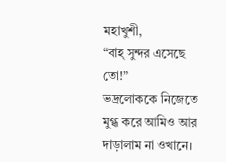মহাখুশী,
“বাহ্ সুন্দর এসেছে তো!”
ভদ্রলোককে নিজেতে মুগ্ধ করে আমিও আর দাড়ালাম না ওখানে।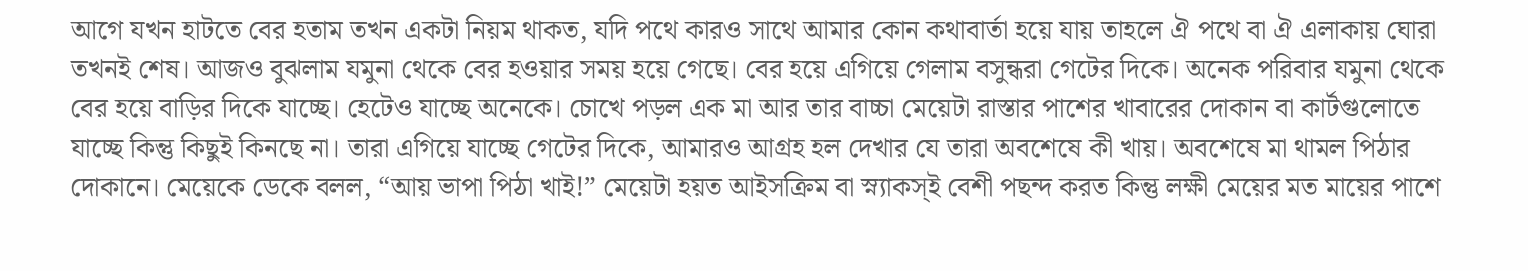আগে যখন হাটতে বের হতাম তখন একটা নিয়ম থাকত, যদি পথে কারও সাথে আমার কোন কথাবার্তা হয়ে যায় তাহলে ঐ পথে বা ঐ এলাকায় ঘোরা তখনই শেষ। আজও বুঝলাম যমুনা থেকে বের হওয়ার সময় হয়ে গেছে। বের হয়ে এগিয়ে গেলাম বসুন্ধরা গেটের দিকে। অনেক পরিবার যমুনা থেকে বের হয়ে বাড়ির দিকে যাচ্ছে। হেটেও যাচ্ছে অনেকে। চোখে পড়ল এক মা আর তার বাচ্চা মেয়েটা রাস্তার পাশের খাবারের দোকান বা কার্টগুলোতে যাচ্ছে কিন্তু কিছুই কিনছে না। তারা এগিয়ে যাচ্ছে গেটের দিকে, আমারও আগ্রহ হল দেখার যে তারা অবশেষে কী খায়। অবশেষে মা থামল পিঠার দোকানে। মেয়েকে ডেকে বলল, “আয় ভাপা পিঠা খাই!” মেয়েটা হয়ত আইসক্রিম বা স্ন্যাকস্ই বেশী পছন্দ করত কিন্তু লক্ষী মেয়ের মত মায়ের পাশে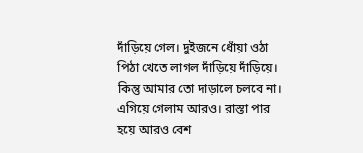দাঁড়িয়ে গেল। দুইজনে ধোঁয়া ওঠা পিঠা খেতে লাগল দাঁড়িয়ে দাঁড়িয়ে। কিন্তু আমার তো দাড়ালে চলবে না। এগিয়ে গেলাম আরও। রাস্তা পার হয়ে আরও বেশ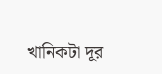খানিকটা দূর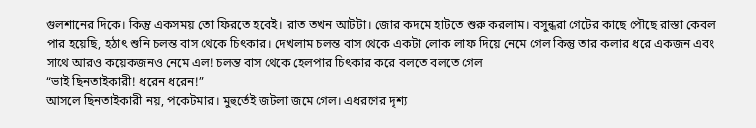গুলশানের দিকে। কিন্তু একসময় তো ফিরতে হবেই। রাত তখন আটটা। জোর কদমে হাটতে শুরু করলাম। বসুন্ধরা গেটের কাছে পৌছে রাস্তা কেবল পার হয়েছি, হঠাৎ শুনি চলন্ত বাস থেকে চিৎকার। দেখলাম চলন্ত বাস থেকে একটা লোক লাফ দিয়ে নেমে গেল কিন্তু তার কলার ধরে একজন এবং সাথে আরও কয়েকজনও নেমে এল! চলন্ত বাস থেকে হেলপার চিৎকার করে বলতে বলতে গেল
“ভাই ছিনতাইকারী! ধরেন ধরেন!”
আসলে ছিনতাইকারী নয়, পকেটমার। মুহুর্তেই জটলা জমে গেল। এধরণের দৃশ্য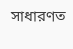সাধারণত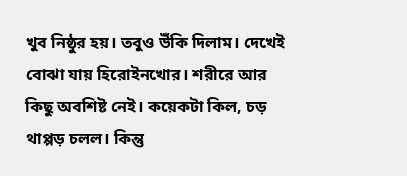খুব নিষ্ঠুর হয়। তবুও উঁকি দিলাম। দেখেই বোঝা যায় হিরোইনখোর। শরীরে আর কিছু অবশিষ্ট নেই। কয়েকটা কিল, চড় থাপ্পড় চলল। কিন্তু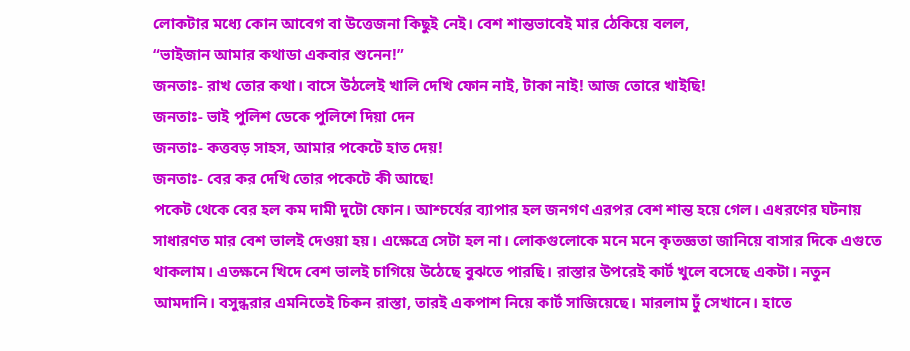লোকটার মধ্যে কোন আবেগ বা উত্তেজনা কিছুই নেই। বেশ শান্তভাবেই মার ঠেকিয়ে বলল,
“ভাইজান আমার কথাডা একবার শুনেন!”
জনতাঃ- রাখ তোর কথা। বাসে উঠলেই খালি দেখি ফোন নাই, টাকা নাই! আজ তোরে খাইছি!
জনতাঃ- ভাই পুলিশ ডেকে পুলিশে দিয়া দেন
জনতাঃ- কত্তবড় সাহস, আমার পকেটে হাত দেয়!
জনতাঃ- বের কর দেখি তোর পকেটে কী আছে!
পকেট থেকে বের হল কম দামী দুটো ফোন। আশ্চর্যের ব্যাপার হল জনগণ এরপর বেশ শান্ত হয়ে গেল। এধরণের ঘটনায় সাধারণত মার বেশ ভালই দেওয়া হয়। এক্ষেত্রে সেটা হল না। লোকগুলোকে মনে মনে কৃতজ্ঞতা জানিয়ে বাসার দিকে এগুতে থাকলাম। এতক্ষনে খিদে বেশ ভালই চাগিয়ে উঠেছে বুঝতে পারছি। রাস্তার উপরেই কার্ট খুলে বসেছে একটা। নতুন আমদানি। বসুন্ধরার এমনিতেই চিকন রাস্তা, তারই একপাশ নিয়ে কার্ট সাজিয়েছে। মারলাম ঢুঁ সেখানে। হাতে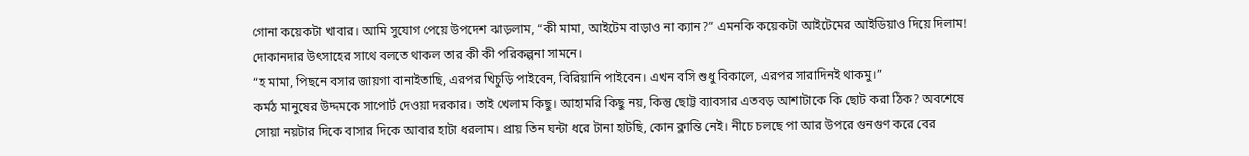গোনা কয়েকটা খাবার। আমি সুযোগ পেয়ে উপদেশ ঝাড়লাম, “কী মামা, আইটেম বাড়াও না ক্যান?” এমনকি কয়েকটা আইটেমের আইডিয়াও দিয়ে দিলাম! দোকানদার উৎসাহের সাথে বলতে থাকল তার কী কী পরিকল্পনা সামনে।
“হ মামা, পিছনে বসার জায়গা বানাইতাছি, এরপর খিচুড়ি পাইবেন, বিরিয়ানি পাইবেন। এখন বসি শুধু বিকালে, এরপর সারাদিনই থাকমু।”
কর্মঠ মানুষের উদ্দমকে সাপোর্ট দেওয়া দরকার। তাই খেলাম কিছু। আহামরি কিছু নয়, কিন্তু ছোট্ট ব্যাবসার এতবড় আশাটাকে কি ছোট করা ঠিক? অবশেষে সোয়া নয়টার দিকে বাসার দিকে আবার হাটা ধরলাম। প্রায় তিন ঘন্টা ধরে টানা হাটছি, কোন ক্লান্তি নেই। নীচে চলছে পা আর উপরে গুনগুণ করে বের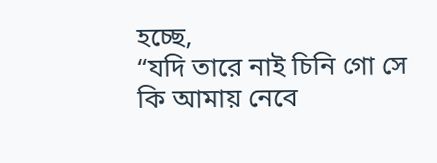হচ্ছে,
“যদি তারে নাই চিনি গো সে কি আমায় নেবে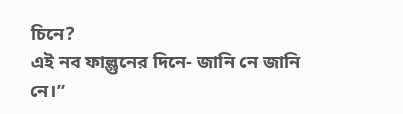চিনে?
এই নব ফাল্গুনের দিনে- জানি নে জানি নে।”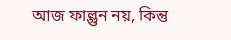আজ ফাল্গুন নয়, কিন্তু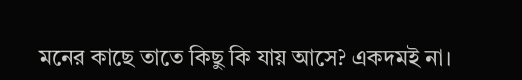মনের কাছে তাতে কিছু কি যায় আসে? একদমই না।